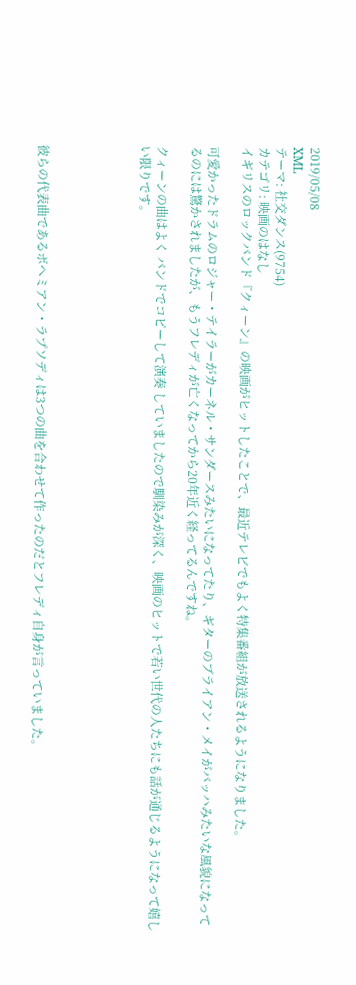2019/05/08
XML
テーマ: 社交ダンス(9754)
カテゴリ: 映画のはなし
イギリスのロックバンド『クィーン』の映画がヒットしたことで、最近テレビでもよく特集番組が放送されるようになりました。

可愛かったドラムのロジャー・テイラーがカーネル・サンダースみたいになってたり、ギターのブライアン・メイがバッハみたいな風貌になってるのには驚かされましたが、もうフレディが亡くなってから20年近く経ってるんですね。

クィーンの曲はよく バンドでコピーして演奏 していましたので馴染みが深く、映画のヒットで若い世代の人たちにも話が通じるようになって嬉しい限りです。





彼らの代表曲であるボヘミアン・ラプソディは3つの曲を合わせて作ったのだとフレディ自身が言っていました。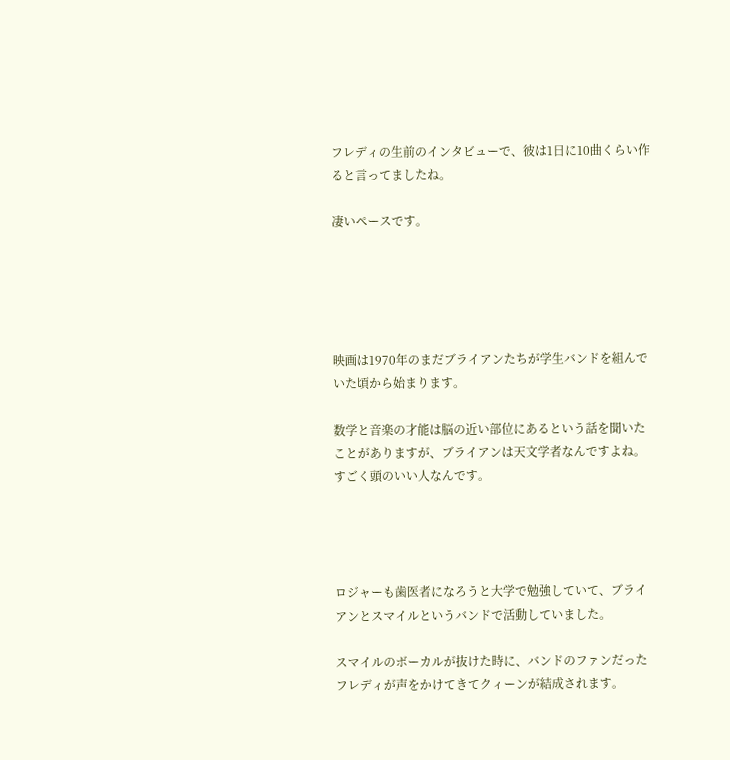フレディの生前のインタビューで、彼は1日に10曲くらい作ると言ってましたね。

凄いペースです。





映画は1970年のまだブライアンたちが学生バンドを組んでいた頃から始まります。

数学と音楽の才能は脳の近い部位にあるという話を聞いたことがありますが、ブライアンは天文学者なんですよね。すごく頭のいい人なんです。




ロジャーも歯医者になろうと大学で勉強していて、ブライアンとスマイルというバンドで活動していました。

スマイルのボーカルが抜けた時に、バンドのファンだったフレディが声をかけてきてクィーンが結成されます。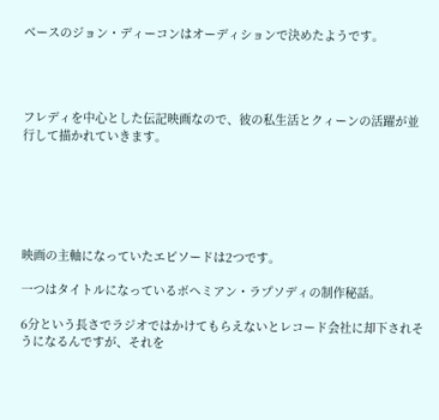ベースのジョン・ディーコンはオーディションで決めたようです。




フレディを中心とした伝記映画なので、彼の私生活とクィーンの活躍が並行して描かれていきます。






映画の主軸になっていたエピソードは2つです。

一つはタイトルになっているボヘミアン・ラプソディの制作秘話。

6分という長さでラジオではかけてもらえないとレコード会社に却下されそうになるんですが、それを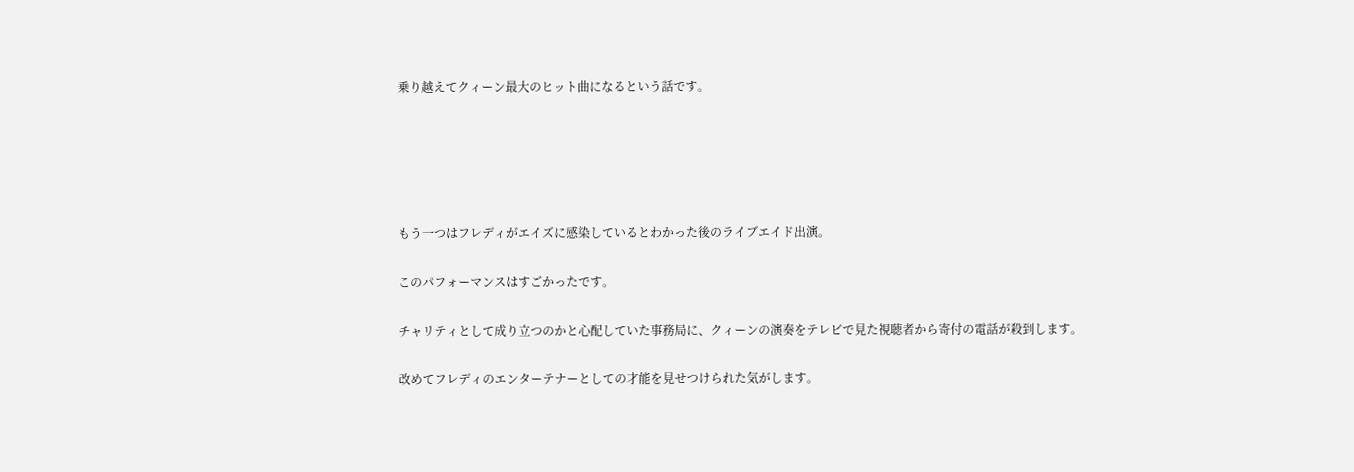乗り越えてクィーン最大のヒット曲になるという話です。





もう一つはフレディがエイズに感染しているとわかった後のライブエイド出演。

このパフォーマンスはすごかったです。

チャリティとして成り立つのかと心配していた事務局に、クィーンの演奏をテレビで見た視聴者から寄付の電話が殺到します。

改めてフレディのエンターテナーとしての才能を見せつけられた気がします。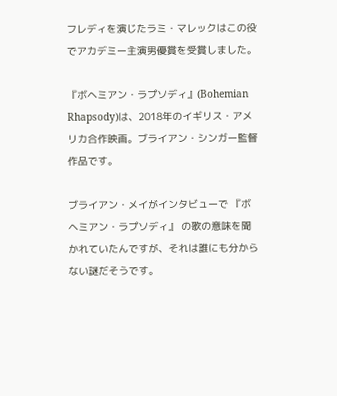フレディを演じたラミ・マレックはこの役でアカデミー主演男優賞を受賞しました。

『ボヘミアン・ラプソディ』(Bohemian Rhapsody)は、2018年のイギリス・アメリカ合作映画。ブライアン・シンガー監督作品です。

ブライアン・メイがインタビューで 『ボヘミアン・ラプソディ』 の歌の意味を聞かれていたんですが、それは誰にも分からない謎だそうです。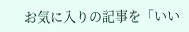お気に入りの記事を「いい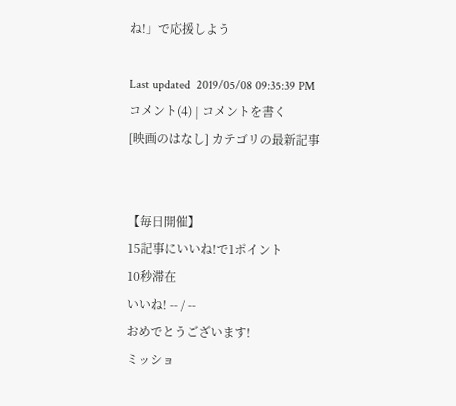ね!」で応援しよう

Last updated  2019/05/08 09:35:39 PM
コメント(4) | コメントを書く
[映画のはなし] カテゴリの最新記事


【毎日開催】
15記事にいいね!で1ポイント
10秒滞在
いいね! -- / --
おめでとうございます!
ミッショ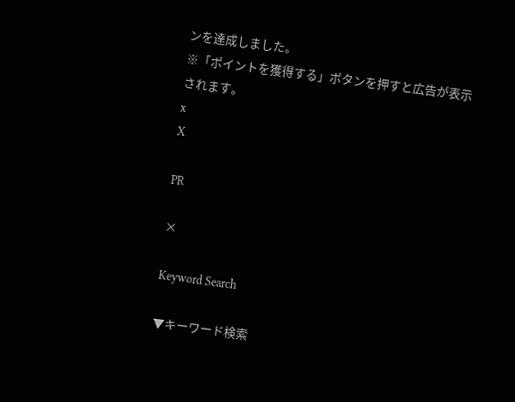ンを達成しました。
※「ポイントを獲得する」ボタンを押すと広告が表示されます。
x
X

PR

×

Keyword Search

▼キーワード検索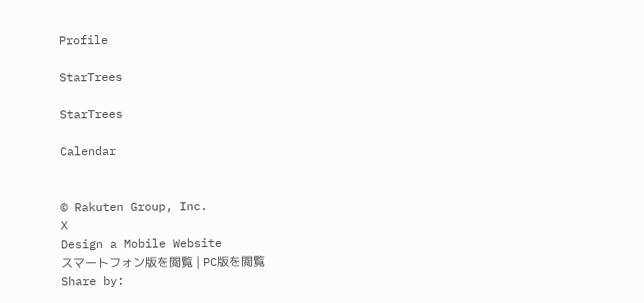Profile

StarTrees

StarTrees

Calendar


© Rakuten Group, Inc.
X
Design a Mobile Website
スマートフォン版を閲覧 | PC版を閲覧
Share by: